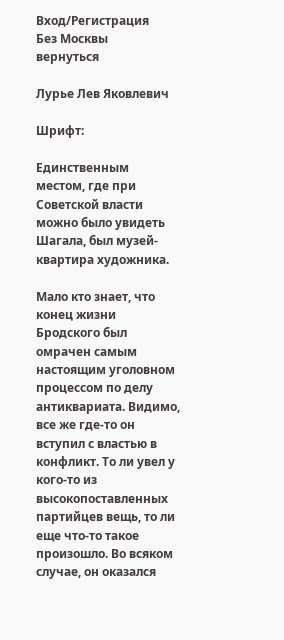Вход/Регистрация
Без Москвы
вернуться

Лурье Лев Яковлевич

Шрифт:

Единственным местом, где при Советской власти можно было увидеть Шагала, был музей-квартира художника.

Мало кто знает, что конец жизни Бродского был омрачен самым настоящим уголовном процессом по делу антиквариата. Видимо, все же где-то он вступил с властью в конфликт. То ли увел у кого-то из высокопоставленных партийцев вещь, то ли еще что-то такое произошло. Во всяком случае, он оказался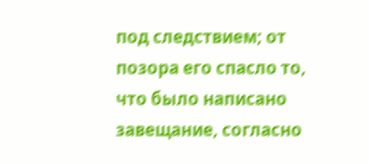под следствием; от позора его спасло то, что было написано завещание, согласно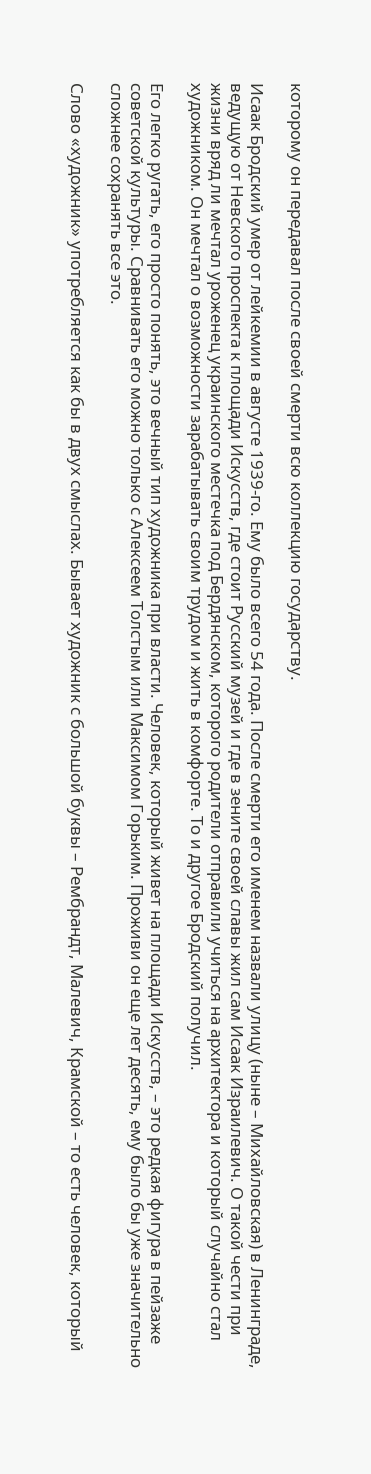которому он передавал после своей смерти всю коллекцию государству.

Исаак Бродский умер от лейкемии в августе 1939-го. Ему было всего 54 года. После смерти его именем назвали улицу (ныне – Михайловская) в Ленинграде, ведущую от Невского проспекта к площади Искусств, где стоит Русский музей и где в зените своей славы жил сам Исаак Израилевич. О такой чести при жизни вряд ли мечтал уроженец украинского местечка под Бердянском, которого родители отправили учиться на архитектора и который случайно стал художником. Он мечтал о возможности зарабатывать своим трудом и жить в комфорте. То и другое Бродский получил.

Его легко ругать, его просто понять, это вечный тип художника при власти. Человек, который живет на площади Искусств, – это редкая фигура в пейзаже советской культуры. Сравнивать его можно только с Алексеем Толстым или Максимом Горьким. Проживи он еще лет десять, ему было бы уже значительно сложнее сохранять все это.

Слово «художник» употребляется как бы в двух смыслах. Бывает художник с большой буквы – Рембрандт, Малевич, Крамской – то есть человек, который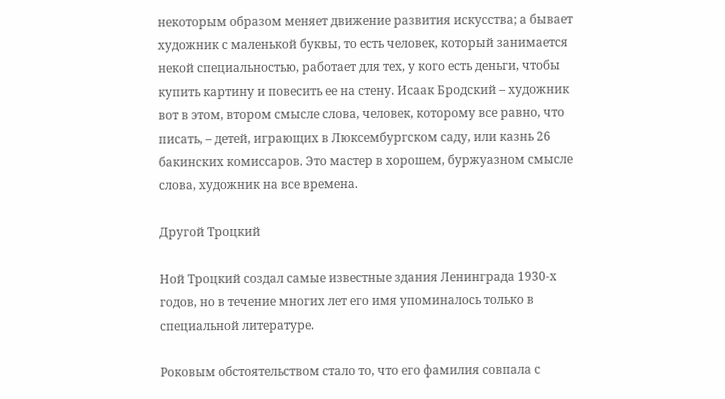некоторым образом меняет движение развития искусства; а бывает художник с маленькой буквы, то есть человек, который занимается некой специальностью, работает для тех, у кого есть деньги, чтобы купить картину и повесить ее на стену. Исаак Бродский – художник вот в этом, втором смысле слова, человек, которому все равно, что писать, – детей, играющих в Люксембургском саду, или казнь 26 бакинских комиссаров. Это мастер в хорошем, буржуазном смысле слова, художник на все времена.

Другой Троцкий

Ной Троцкий создал самые известные здания Ленинграда 1930-х годов, но в течение многих лет его имя упоминалось только в специальной литературе.

Роковым обстоятельством стало то, что его фамилия совпала с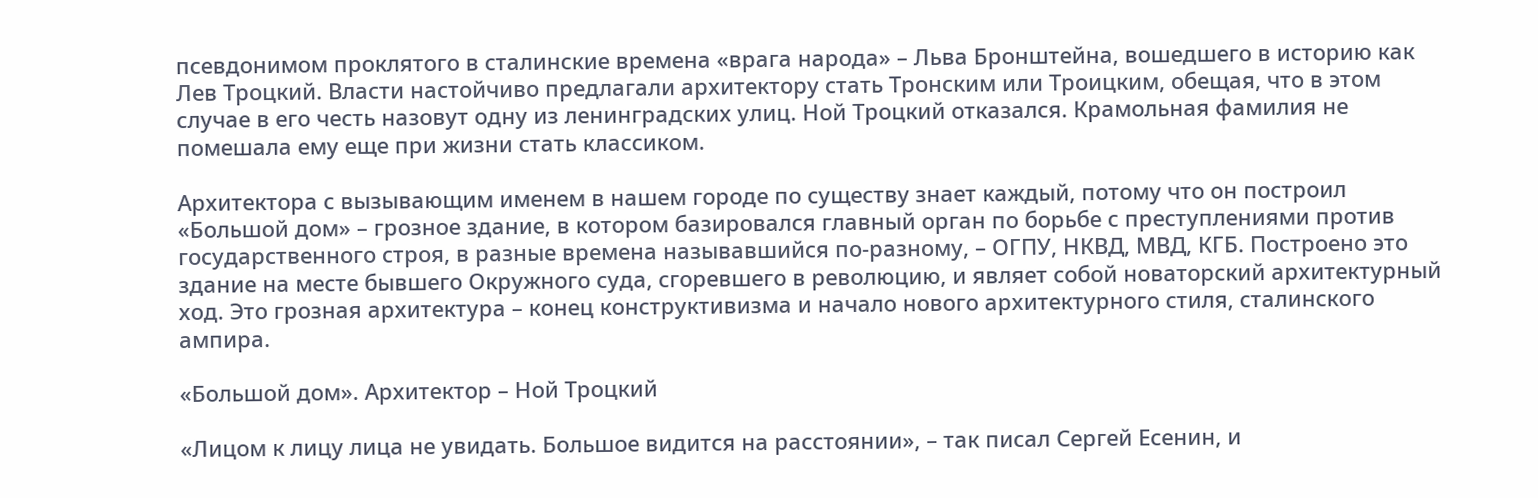псевдонимом проклятого в сталинские времена «врага народа» – Льва Бронштейна, вошедшего в историю как Лев Троцкий. Власти настойчиво предлагали архитектору стать Тронским или Троицким, обещая, что в этом случае в его честь назовут одну из ленинградских улиц. Ной Троцкий отказался. Крамольная фамилия не помешала ему еще при жизни стать классиком.

Архитектора с вызывающим именем в нашем городе по существу знает каждый, потому что он построил «Большой дом» – грозное здание, в котором базировался главный орган по борьбе с преступлениями против государственного строя, в разные времена называвшийся по-разному, – ОГПУ, НКВД, МВД, КГБ. Построено это здание на месте бывшего Окружного суда, сгоревшего в революцию, и являет собой новаторский архитектурный ход. Это грозная архитектура – конец конструктивизма и начало нового архитектурного стиля, сталинского ампира.

«Большой дом». Архитектор – Ной Троцкий

«Лицом к лицу лица не увидать. Большое видится на расстоянии», – так писал Сергей Есенин, и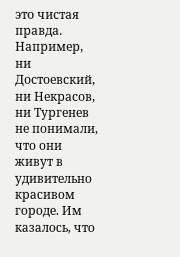это чистая правда. Например, ни Достоевский, ни Некрасов, ни Тургенев не понимали, что они живут в удивительно красивом городе. Им казалось, что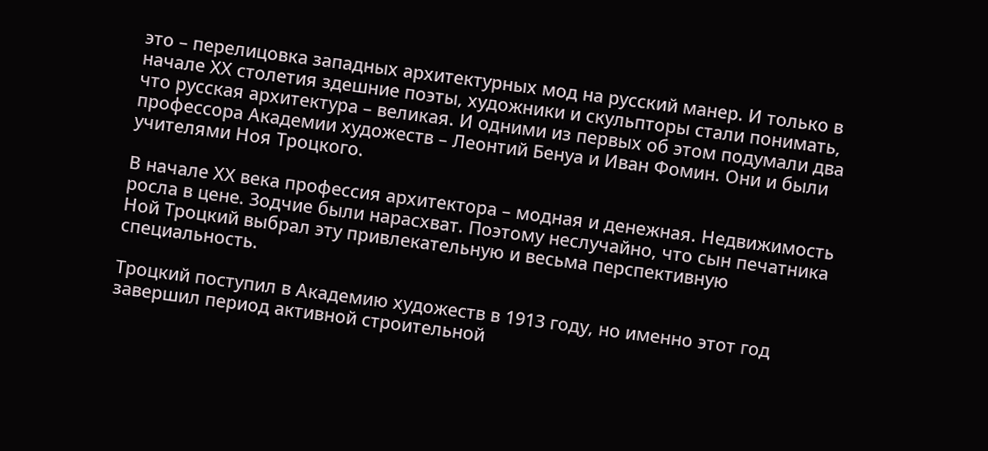это – перелицовка западных архитектурных мод на русский манер. И только в начале ХХ столетия здешние поэты, художники и скульпторы стали понимать, что русская архитектура – великая. И одними из первых об этом подумали два профессора Академии художеств – Леонтий Бенуа и Иван Фомин. Они и были учителями Ноя Троцкого.

В начале ХХ века профессия архитектора – модная и денежная. Недвижимость росла в цене. Зодчие были нарасхват. Поэтому неслучайно, что сын печатника Ной Троцкий выбрал эту привлекательную и весьма перспективную специальность.

Троцкий поступил в Академию художеств в 1913 году, но именно этот год завершил период активной строительной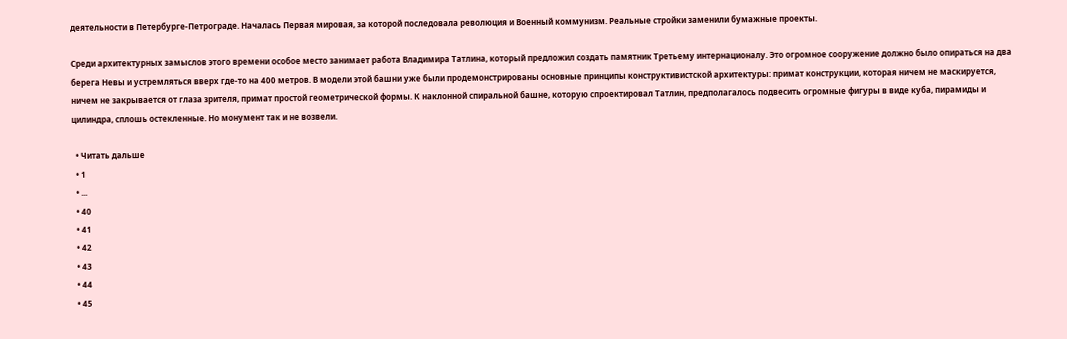деятельности в Петербурге-Петрограде. Началась Первая мировая, за которой последовала революция и Военный коммунизм. Реальные стройки заменили бумажные проекты.

Среди архитектурных замыслов этого времени особое место занимает работа Владимира Татлина, который предложил создать памятник Третьему интернационалу. Это огромное сооружение должно было опираться на два берега Невы и устремляться вверх где-то на 400 метров. В модели этой башни уже были продемонстрированы основные принципы конструктивистской архитектуры: примат конструкции, которая ничем не маскируется, ничем не закрывается от глаза зрителя, примат простой геометрической формы. К наклонной спиральной башне, которую спроектировал Татлин, предполагалось подвесить огромные фигуры в виде куба, пирамиды и цилиндра, сплошь остекленные. Но монумент так и не возвели.

  • Читать дальше
  • 1
  • ...
  • 40
  • 41
  • 42
  • 43
  • 44
  • 45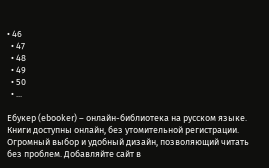• 46
  • 47
  • 48
  • 49
  • 50
  • ...

Ебукер (ebooker) – онлайн-библиотека на русском языке. Книги доступны онлайн, без утомительной регистрации. Огромный выбор и удобный дизайн, позволяющий читать без проблем. Добавляйте сайт в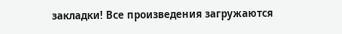закладки! Все произведения загружаются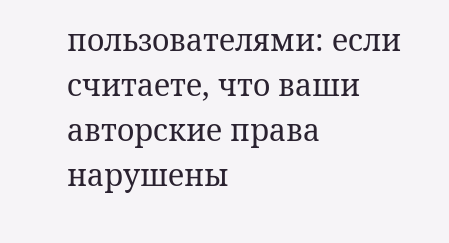пользователями: если считаете, что ваши авторские права нарушены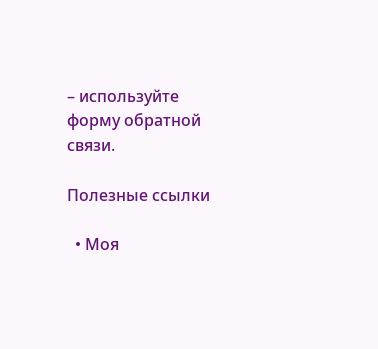– используйте форму обратной связи.

Полезные ссылки

  • Моя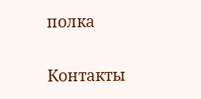полка

Контакты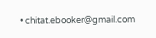• chitat.ebooker@gmail.com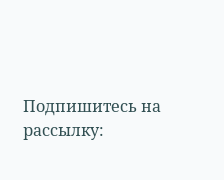Подпишитесь на рассылку: